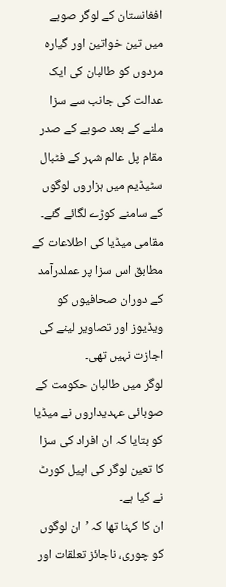افغانستان کے لوگر صوبے میں تین خواتین اور گیارہ مردوں کو طالبان کی ایک عدالت کی جانب سے سزا ملنے کے بعد صوبے کے صدر مقام پل عالم شہر کے فٹبال سٹیڈیم میں ہزاروں لوگوں کے سامنے کوڑے لگائے گئے۔
مقامی میڈیا کی اطلاعات کے مطابق اس سزا پر عملدرآمد کے دوران صحافیوں کو ویڈیوز اور تصاویر لینے کی اجازت نہیں تھی۔
لوگر میں طالبان حکومت کے صوبائی عہدیداروں نے میڈیا کو بتایا کہ ان افراد کی سزا کا تعین لوگر کی اپیل کورٹ نے کیا ہے۔
ان کا کہنا تھا کہ ’ان لوگوں کو چوری، ناجائز تعلقات اور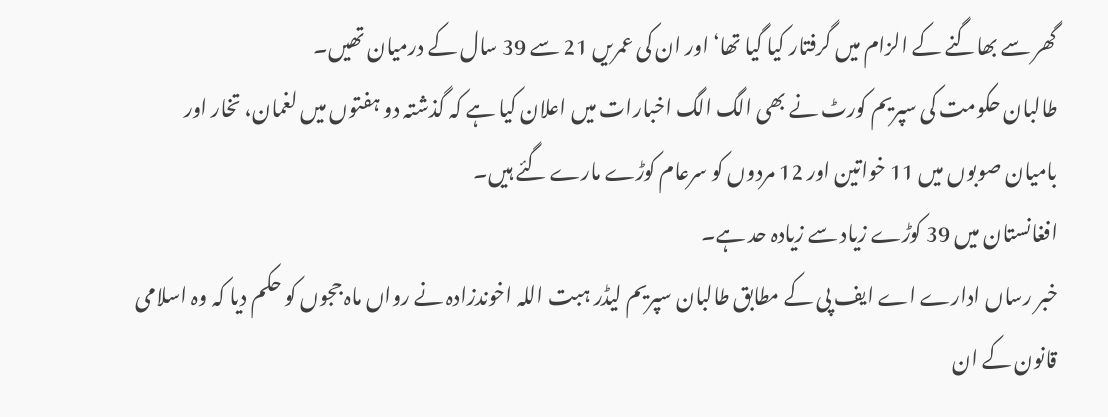گھر سے بھاگنے کے الزام میں گرفتار کیا گیا تھا‘ اور ان کی عمریں 21 سے 39 سال کے درمیان تھیں۔
طالبان حکومت کی سپریم کورٹ نے بھی الگ الگ اخبارات میں اعلان کیا ہے کہ گذشتہ دو ہفتوں میں لغمان، تخار اور بامیان صوبوں میں 11 خواتین اور 12 مردوں کو سرعام کوڑے مارے گئے ہیں۔
افغانستان میں 39 کوڑے زیاد سے زیادہ حد ہے۔
خبر رساں ادارے اے ایف پی کے مطابق طالبان سپریم لیڈر ہبت اللہ اخوندزادہ نے رواں ماہ ججوں کو حکم دیا کہ وہ اسلامی قانون کے ان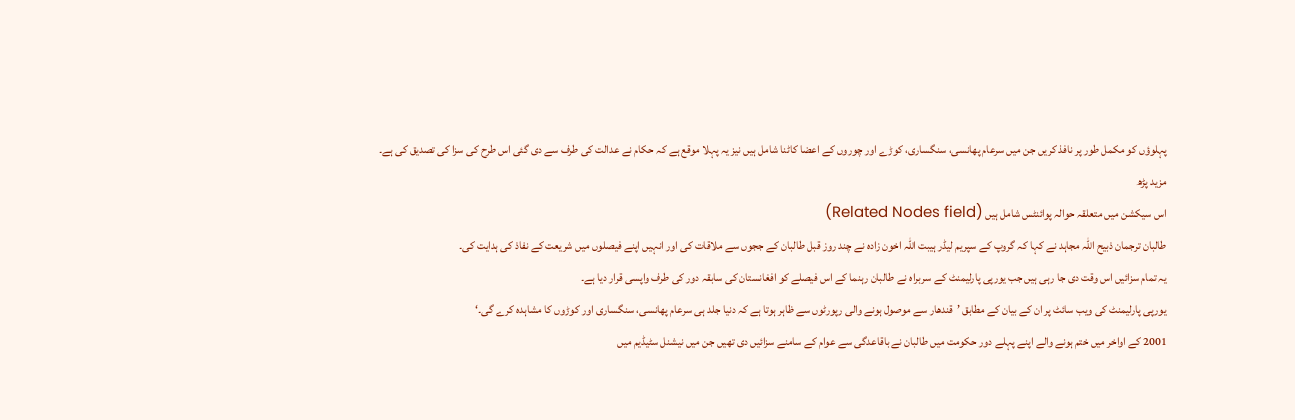پہلوؤں کو مکمل طور پر نافذ کریں جن میں سرعام پھانسی، سنگساری، کوڑے اور چوروں کے اعضا کاٹنا شامل ہیں نیز یہ پہلا موقع ہے کہ حکام نے عدالت کی طرف سے دی گئی اس طرح کی سزا کی تصدیق کی ہے۔
مزید پڑھ
اس سیکشن میں متعلقہ حوالہ پوائنٹس شامل ہیں (Related Nodes field)
طالبان ترجمان ذبیح اللہ مجاہد نے کہا کہ گروپ کے سپریم لیڈر ہیبت اللہ اخون زادہ نے چند روز قبل طالبان کے ججوں سے ملاقات کی اور انہیں اپنے فیصلوں میں شریعت کے نفاذ کی ہدایت کی۔
یہ تمام سزائیں اس وقت دی جا رہی ہیں جب یورپی پارلیمنٹ کے سربراہ نے طالبان رہنما کے اس فیصلے کو افغانستان کی سابقہ دور کی طرف واپسی قرار دیا ہے۔
یورپی پارلیمنٹ کی ویب سائٹ پر ان کے بیان کے مطابق ’قندھار سے موصول ہونے والی رپورٹوں سے ظاہر ہوتا ہے کہ دنیا جلد ہی سرعام پھانسی، سنگساری اور کوڑوں کا مشاہدہ کرے گی۔‘
2001 کے اواخر میں ختم ہونے والے اپنے پہلے دور حکومت میں طالبان نے باقاعدگی سے عوام کے سامنے سزائیں دی تھیں جن میں نیشنل سٹیڈیم میں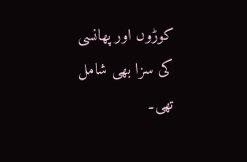کوڑوں اور پھانسی کی سزا بھی شامل تھی۔